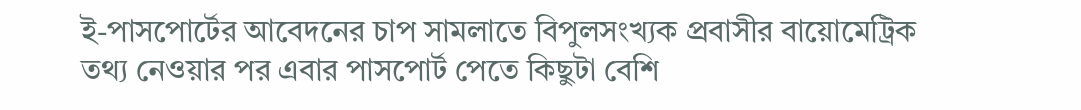ই-পাসপোর্টের আবেদনের চাপ সামলাতে বিপুলসংখ্যক প্রবাসীর বায়োমেট্রিক তথ্য নেওয়ার পর এবার পাসপোর্ট পেতে কিছুটা বেশি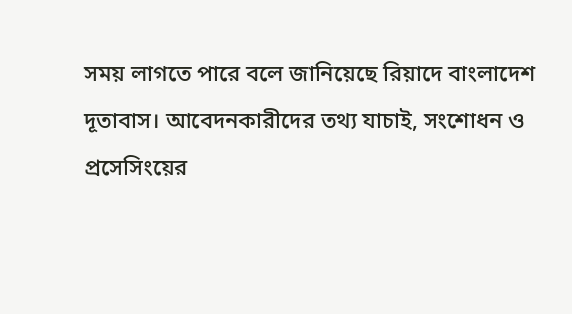সময় লাগতে পারে বলে জানিয়েছে রিয়াদে বাংলাদেশ দূতাবাস। আবেদনকারীদের তথ্য যাচাই, সংশোধন ও প্রসেসিংয়ের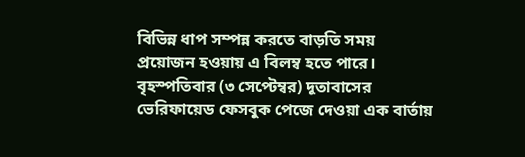বিভিন্ন ধাপ সম্পন্ন করতে বাড়তি সময় প্রয়োজন হওয়ায় এ বিলম্ব হতে পারে।
বৃহস্পতিবার (৩ সেপ্টেম্বর) দূতাবাসের ভেরিফায়েড ফেসবুক পেজে দেওয়া এক বার্তায়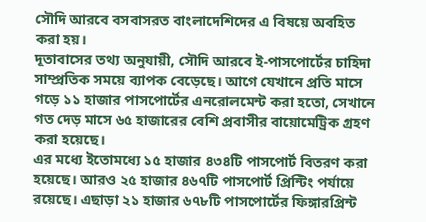সৌদি আরবে বসবাসরত বাংলাদেশিদের এ বিষয়ে অবহিত করা হয়।
দূতাবাসের তথ্য অনুযায়ী, সৌদি আরবে ই-পাসপোর্টের চাহিদা সাম্প্রতিক সময়ে ব্যাপক বেড়েছে। আগে যেখানে প্রতি মাসে গড়ে ১১ হাজার পাসপোর্টের এনরোলমেন্ট করা হতো, সেখানে গত দেড় মাসে ৬৫ হাজারের বেশি প্রবাসীর বায়োমেট্রিক গ্রহণ করা হয়েছে।
এর মধ্যে ইতোমধ্যে ১৫ হাজার ৪৩৪টি পাসপোর্ট বিতরণ করা হয়েছে। আরও ২৫ হাজার ৪৬৭টি পাসপোর্ট প্রিন্টিং পর্যায়ে রয়েছে। এছাড়া ২১ হাজার ৬৭৮টি পাসপোর্টের ফিঙ্গারপ্রিন্ট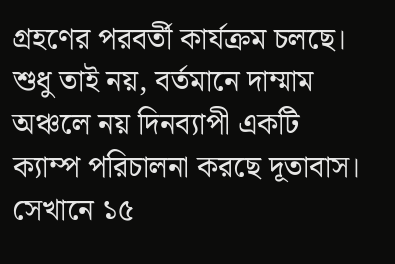গ্রহণের পরবর্তী কার্যক্রম চলছে।
শুধু তাই নয়, বর্তমানে দাম্মাম অঞ্চলে নয় দিনব্যাপী একটি ক্যাম্প পরিচালনা করছে দূতাবাস। সেখানে ১৫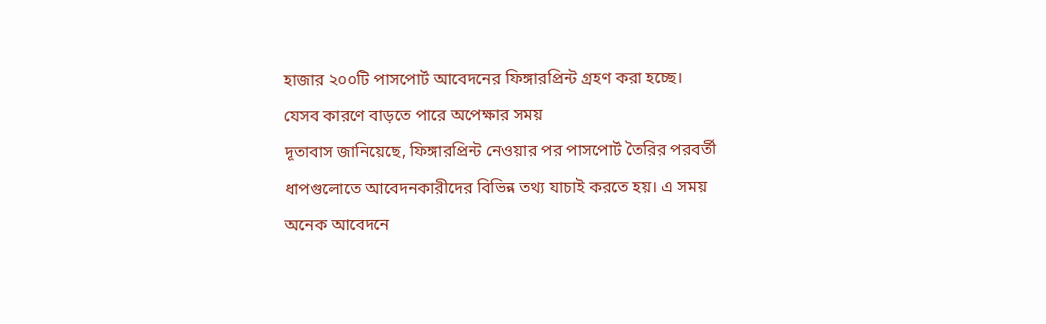হাজার ২০০টি পাসপোর্ট আবেদনের ফিঙ্গারপ্রিন্ট গ্রহণ করা হচ্ছে।
যেসব কারণে বাড়তে পারে অপেক্ষার সময়
দূতাবাস জানিয়েছে, ফিঙ্গারপ্রিন্ট নেওয়ার পর পাসপোর্ট তৈরির পরবর্তী ধাপগুলোতে আবেদনকারীদের বিভিন্ন তথ্য যাচাই করতে হয়। এ সময় অনেক আবেদনে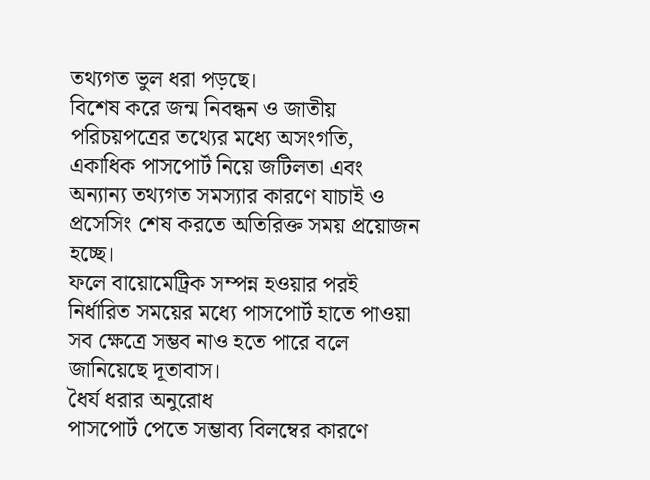তথ্যগত ভুল ধরা পড়ছে।
বিশেষ করে জন্ম নিবন্ধন ও জাতীয় পরিচয়পত্রের তথ্যের মধ্যে অসংগতি, একাধিক পাসপোর্ট নিয়ে জটিলতা এবং অন্যান্য তথ্যগত সমস্যার কারণে যাচাই ও প্রসেসিং শেষ করতে অতিরিক্ত সময় প্রয়োজন হচ্ছে।
ফলে বায়োমেট্রিক সম্পন্ন হওয়ার পরই নির্ধারিত সময়ের মধ্যে পাসপোর্ট হাতে পাওয়া সব ক্ষেত্রে সম্ভব নাও হতে পারে বলে জানিয়েছে দূতাবাস।
ধৈর্য ধরার অনুরোধ
পাসপোর্ট পেতে সম্ভাব্য বিলম্বের কারণে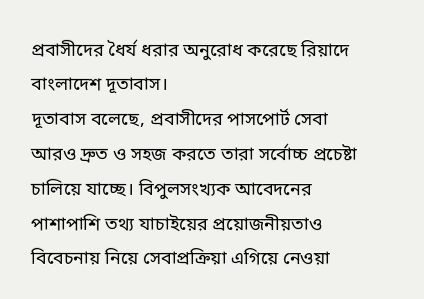প্রবাসীদের ধৈর্য ধরার অনুরোধ করেছে রিয়াদে বাংলাদেশ দূতাবাস।
দূতাবাস বলেছে, প্রবাসীদের পাসপোর্ট সেবা আরও দ্রুত ও সহজ করতে তারা সর্বোচ্চ প্রচেষ্টা চালিয়ে যাচ্ছে। বিপুলসংখ্যক আবেদনের পাশাপাশি তথ্য যাচাইয়ের প্রয়োজনীয়তাও বিবেচনায় নিয়ে সেবাপ্রক্রিয়া এগিয়ে নেওয়া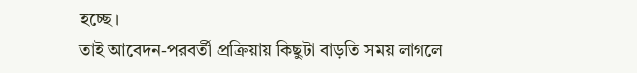হচ্ছে।
তাই আবেদন-পরবর্তী প্রক্রিয়ায় কিছুটা বাড়তি সময় লাগলে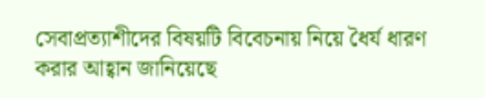সেবাপ্রত্যাশীদের বিষয়টি বিবেচনায় নিয়ে ধৈর্য ধারণ করার আহ্বান জানিয়েছে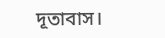দূতাবাস।